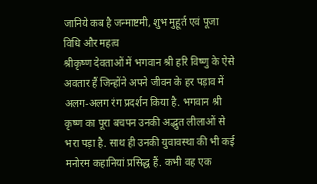जानिये कब है जन्माष्टमी, शुभ मुहूर्त एवं पूजा विधि और महत्व
श्रीकृष्ण देवताओं में भगवान श्री हरि विष्णु के ऐसे अवतार हैं जिन्होंने अपने जीवन के हर पड़ाव में अलग-अलग रंग प्रदर्शन किया है. भगवान श्री कृष्ण का पूरा बचपन उनकी अद्भुत लीलाओं से भरा पड़ा है. साथ ही उनकी युवावस्था की भी कई मनोरम कहानियां प्रसिद्ध हैं. कभी वह एक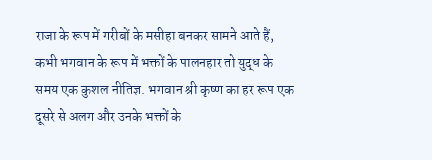राजा के रूप में गरीबों के मसीहा बनकर सामने आते हैं, कभी भगवान के रूप में भक्तों के पालनहार तो युद्ध के समय एक कुशल नीतिज्ञ. भगवान श्री कृष्ण का हर रूप एक दूसरे से अलग और उनके भक्तों के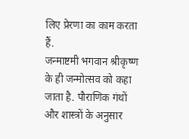लिए प्रेरणा का काम करता हैं.
जन्माष्टमी भगवान श्रीकृष्ण के ही जन्मोत्सव को कहा जाता है. पौराणिक गंथों और शास्त्रों के अनुसार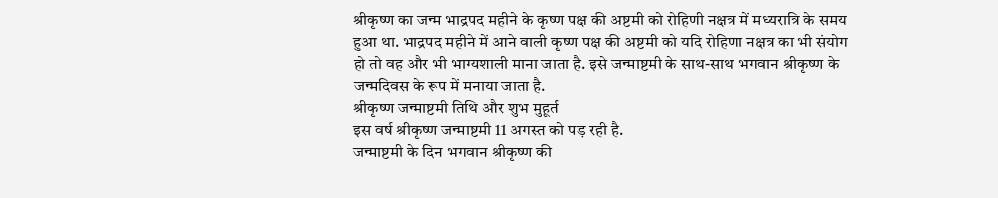श्रीकृष्ण का जन्म भाद्रपद महीने के कृष्ण पक्ष की अष्टमी को रोहिणी नक्षत्र में मध्यरात्रि के समय हुआ था. भाद्रपद महीने में आने वाली कृष्ण पक्ष की अष्टमी को यदि रोहिणा नक्षत्र का भी संयोग हो तो वह और भी भाग्यशाली माना जाता है. इसे जन्माष्टमी के साथ-साथ भगवान श्रीकृष्ण के जन्मदिवस के रूप में मनाया जाता है.
श्रीकृष्ण जन्माष्टमी तिथि और शुभ मुहूर्त
इस वर्ष श्रीकृष्ण जन्माष्टमी 11 अगस्त को पड़ रही है.
जन्माष्टमी के दिन भगवान श्रीकृष्ण की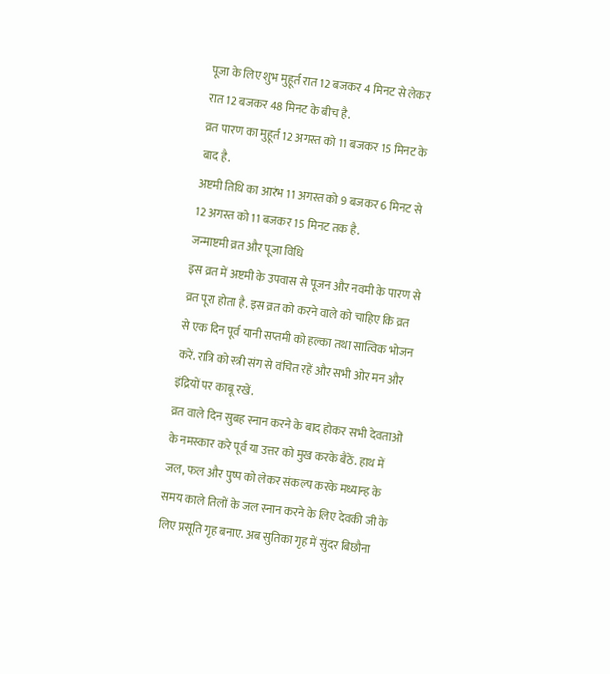पूजा के लिए शुभ मुहूर्त रात 12 बजकर 4 मिनट से लेकर रात 12 बजकर 48 मिनट के बीच है.
व्रत पारण का मुहूर्त 12 अगस्त को 11 बजकर 15 मिनट के बाद है.
अष्टमी तिथि का आरंभ 11 अगस्त को 9 बजकर 6 मिनट से 12 अगस्त को 11 बजकर 15 मिनट तक है.
जन्माष्टमी व्रत और पूजा विधि
इस व्रत में अष्टमी के उपवास से पूजन और नवमी के पारण से व्रत पूरा होता है. इस व्रत को करने वाले को चाहिए कि व्रत से एक दिन पूर्व यानी सप्तमी को हल्का तथा सात्विक भोजन करें. रात्रि को स्त्री संग से वंचित रहें और सभी ओर मन और इंद्रियों पर काबू रखें.
व्रत वाले दिन सुबह स्नान करने के बाद होकर सभी देवताओं के नमस्कार करे पूर्व या उत्तर को मुख करके बैठें. हाथ में जल, फल और पुष्प को लेकर संकल्प करके मध्यान्ह के समय काले तिलों के जल स्नान करने के लिए देवकी जी के लिए प्रसूति गृह बनाए. अब सुतिका गृह में सुंदर बिछौना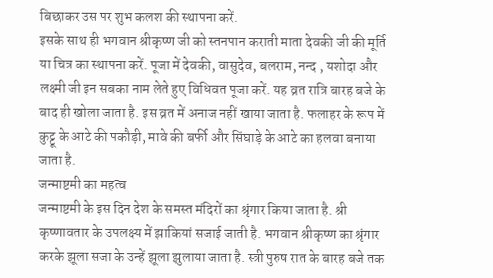बिछाकर उस पर शुभ कलश की स्थापना करें.
इसके साथ ही भगवान श्रीकृष्ण जी को स्तनपान कराती माता देवकी जी की मूर्ति या चित्र का स्थापना करें. पूजा में देवकी, वासुदेव, बलराम, नन्द , यशोदा और लक्ष्मी जी इन सबका नाम लेते हुए विधिवत पूजा करें. यह व्रत रात्रि बारह बजे के बाद ही खोला जाता है. इस व्रत में अनाज नहीं खाया जाता है. फलाहर के रूप में कुट्टू के आटे की पकौड़ी, मावे की बर्फी और सिंघाड़े के आटे का हलवा बनाया जाता है.
जन्माष्टमी का महत्व
जन्माष्टमी के इस दिन देश के समस्त मंदिरों का श्रृंगार किया जाता है. श्री कृष्णावतार के उपलक्ष्य में झाकियां सजाई जाती है. भगवान श्रीकृष्ण का श्रृंगार करके झूला सजा के उन्हें झूला झुलाया जाता है. स्त्री पुरुष रात के बारह बजे तक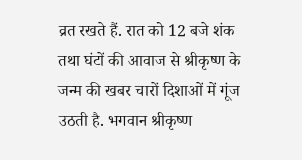व्रत रखते हैं. रात को 12 बजे शंक तथा घंटों की आवाज से श्रीकृष्ण के जन्म की खबर चारों दिशाओं में गूंज उठती है. भगवान श्रीकृष्ण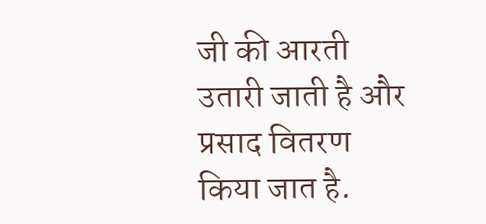जी की आरती उतारी जाती है और प्रसाद वितरण किया जात है.